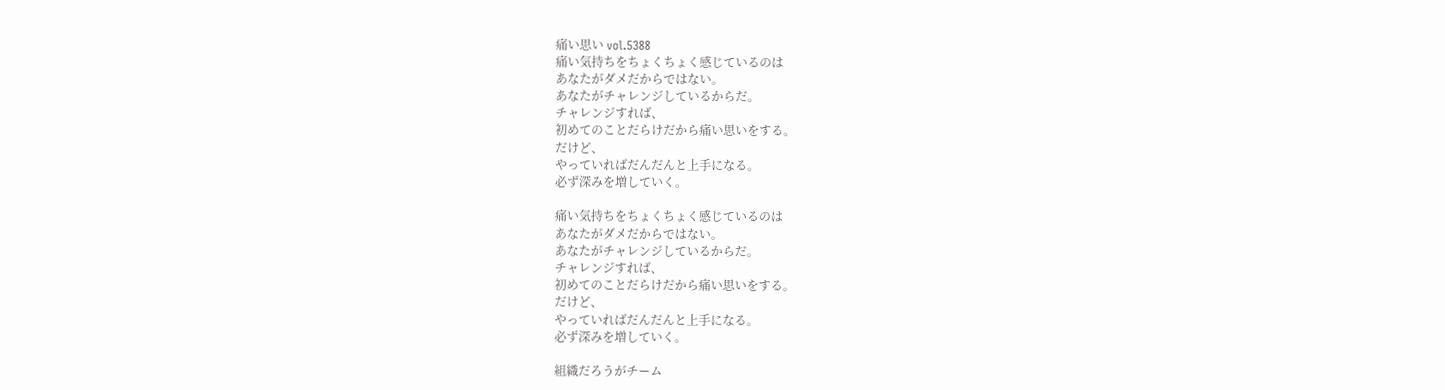痛い思い vol.5388
痛い気持ちをちょくちょく感じているのは
あなたがダメだからではない。
あなたがチャレンジしているからだ。
チャレンジすれば、
初めてのことだらけだから痛い思いをする。
だけど、
やっていればだんだんと上手になる。
必ず深みを増していく。

痛い気持ちをちょくちょく感じているのは
あなたがダメだからではない。
あなたがチャレンジしているからだ。
チャレンジすれば、
初めてのことだらけだから痛い思いをする。
だけど、
やっていればだんだんと上手になる。
必ず深みを増していく。

組織だろうがチーム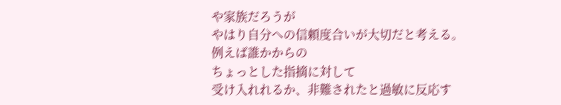や家族だろうが
やはり自分への信頼度合いが大切だと考える。
例えば誰かからの
ちょっとした指摘に対して
受け入れれるか、非難されたと過敏に反応す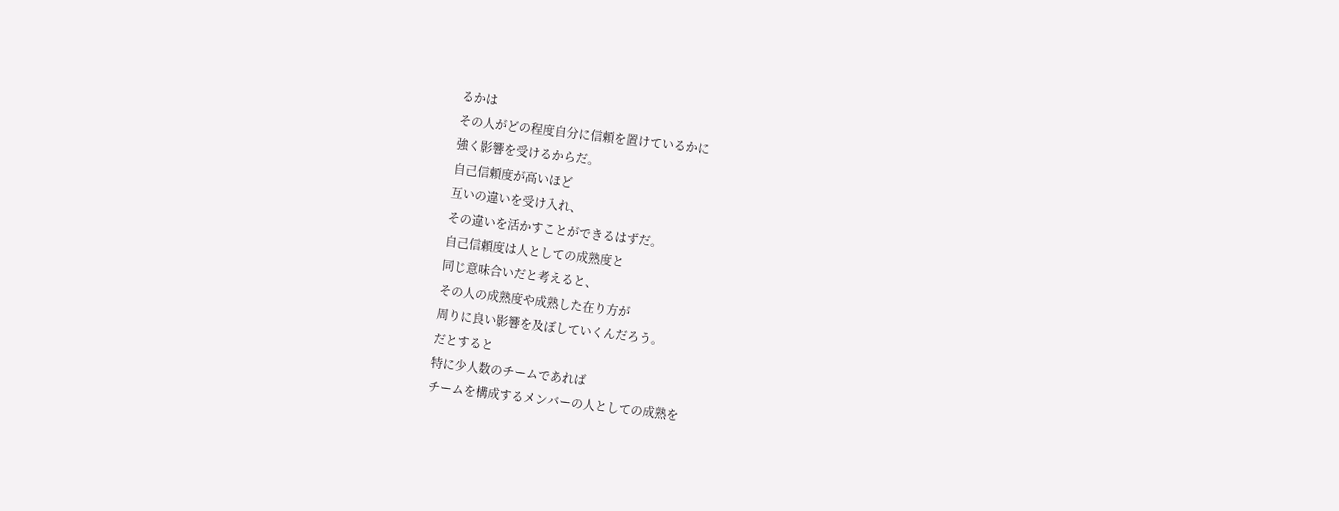るかは
その人がどの程度自分に信頼を置けているかに
強く影響を受けるからだ。
自己信頼度が高いほど
互いの違いを受け入れ、
その違いを活かすことができるはずだ。
自己信頼度は人としての成熟度と
同じ意味合いだと考えると、
その人の成熟度や成熟した在り方が
周りに良い影響を及ぼしていくんだろう。
だとすると
特に少人数のチームであれば
チームを構成するメンバーの人としての成熟を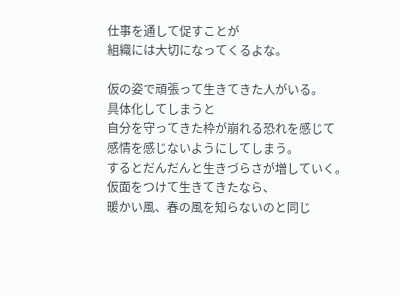仕事を通して促すことが
組織には大切になってくるよな。

仮の姿で頑張って生きてきた人がいる。
具体化してしまうと
自分を守ってきた枠が崩れる恐れを感じて
感情を感じないようにしてしまう。
するとだんだんと生きづらさが増していく。
仮面をつけて生きてきたなら、
暖かい風、春の風を知らないのと同じ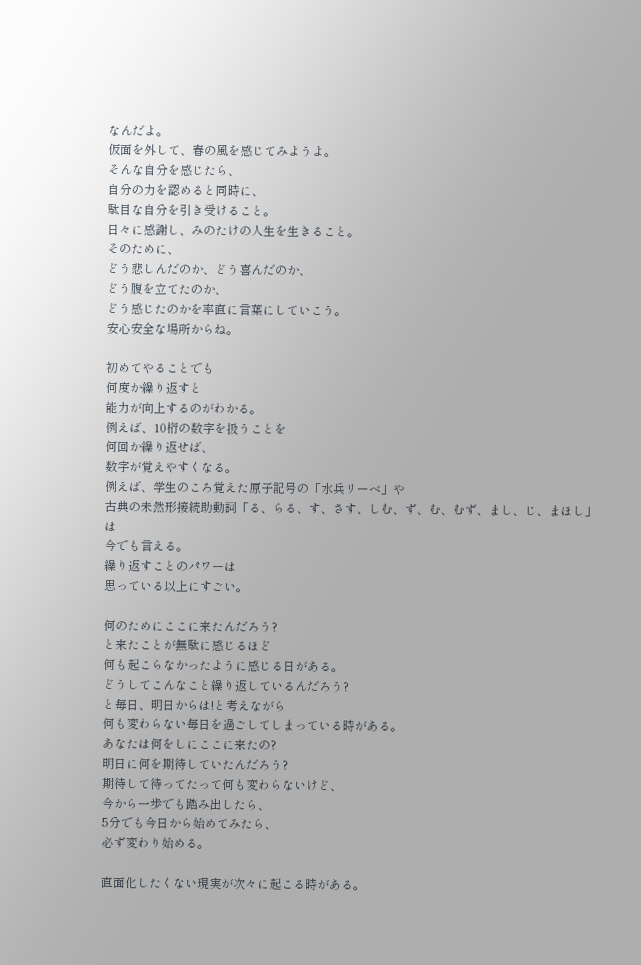なんだよ。
仮面を外して、春の風を感じてみようよ。
そんな自分を感じたら、
自分の力を認めると同時に、
駄目な自分を引き受けること。
日々に感謝し、みのたけの人生を生きること。
そのために、
どう悲しんだのか、どう喜んだのか、
どう腹を立てたのか、
どう感じたのかを率直に言葉にしていこう。
安心安全な場所からね。

初めてやることでも
何度か繰り返すと
能力が向上するのがわかる。
例えば、10桁の数字を扱うことを
何回か繰り返せば、
数字が覚えやすくなる。
例えば、学生のころ覚えた原子記号の「水兵リーベ」や
古典の未然形接続助動詞「る、らる、す、さす、しむ、ず、む、むず、まし、じ、まほし」は
今でも言える。
繰り返すことのパワーは
思っている以上にすごい。

何のためにここに来たんだろう?
と来たことが無駄に感じるほど
何も起こらなかったように感じる日がある。
どうしてこんなこと繰り返しているんだろう?
と毎日、明日からは!と考えながら
何も変わらない毎日を過ごしてしまっている時がある。
あなたは何をしにここに来たの?
明日に何を期待していたんだろう?
期待して待ってたって何も変わらないけど、
今から一歩でも踏み出したら、
5分でも今日から始めてみたら、
必ず変わり始める。

直面化したくない現実が次々に起こる時がある。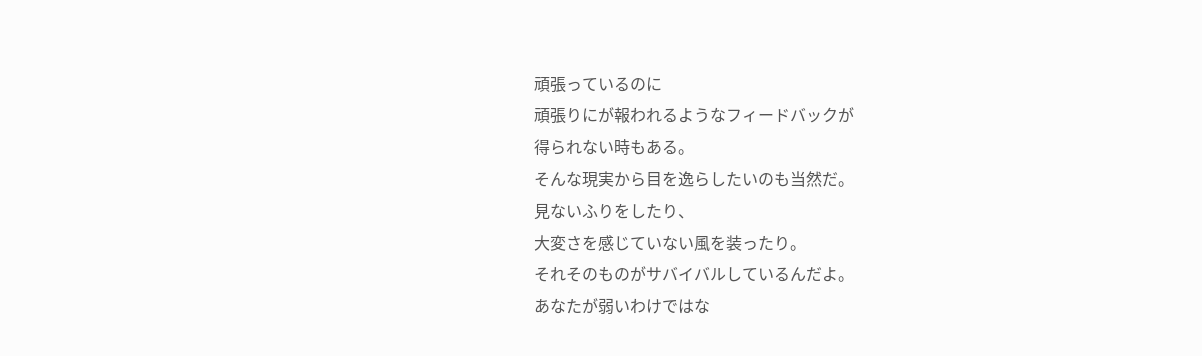頑張っているのに
頑張りにが報われるようなフィードバックが
得られない時もある。
そんな現実から目を逸らしたいのも当然だ。
見ないふりをしたり、
大変さを感じていない風を装ったり。
それそのものがサバイバルしているんだよ。
あなたが弱いわけではな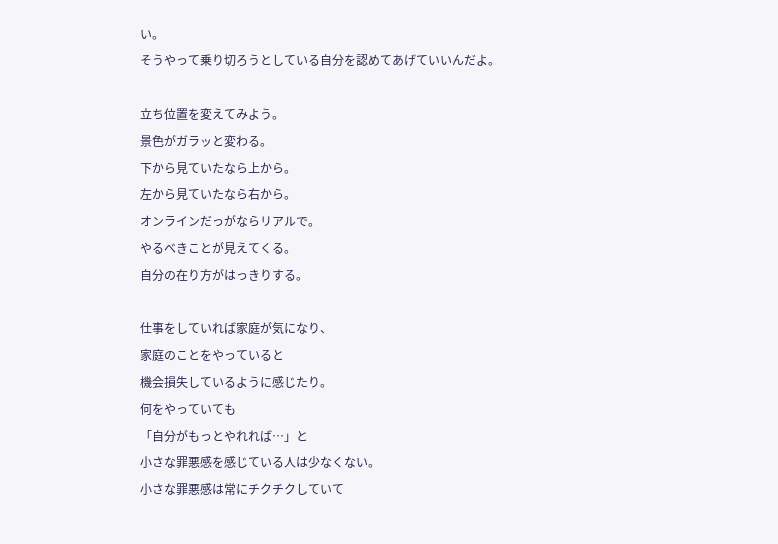い。
そうやって乗り切ろうとしている自分を認めてあげていいんだよ。

立ち位置を変えてみよう。
景色がガラッと変わる。
下から見ていたなら上から。
左から見ていたなら右から。
オンラインだっがならリアルで。
やるべきことが見えてくる。
自分の在り方がはっきりする。

仕事をしていれば家庭が気になり、
家庭のことをやっていると
機会損失しているように感じたり。
何をやっていても
「自分がもっとやれれば…」と
小さな罪悪感を感じている人は少なくない。
小さな罪悪感は常にチクチクしていて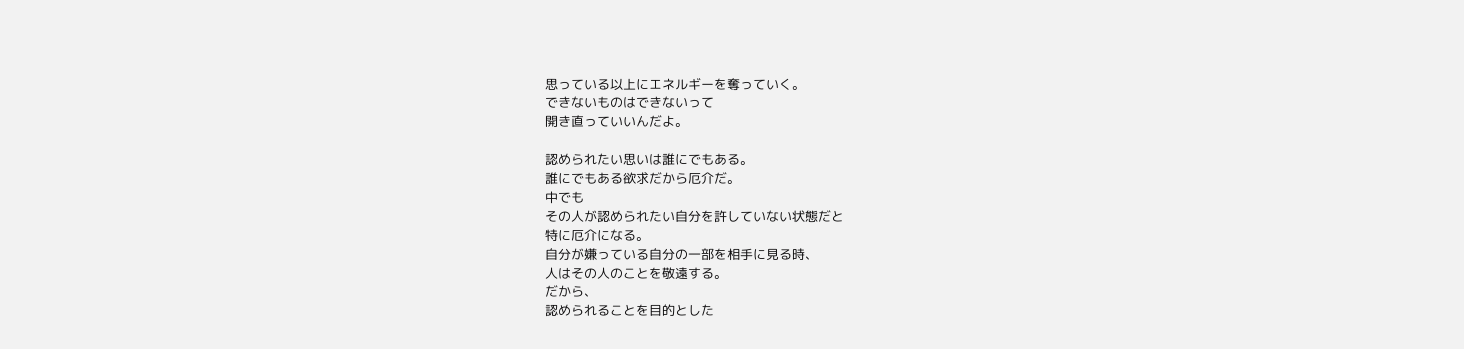思っている以上にエネルギーを奪っていく。
できないものはできないって
開き直っていいんだよ。

認められたい思いは誰にでもある。
誰にでもある欲求だから厄介だ。
中でも
その人が認められたい自分を許していない状態だと
特に厄介になる。
自分が嫌っている自分の一部を相手に見る時、
人はその人のことを敬遠する。
だから、
認められることを目的とした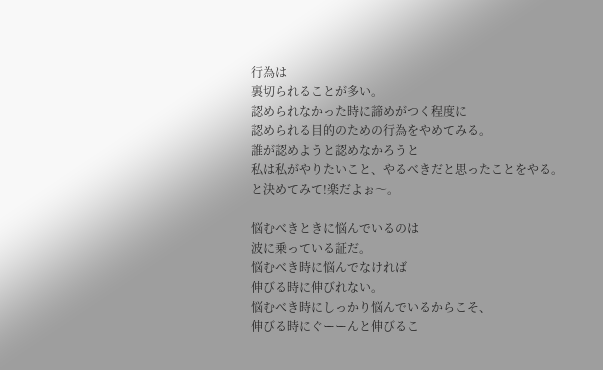行為は
裏切られることが多い。
認められなかった時に諦めがつく程度に
認められる目的のための行為をやめてみる。
誰が認めようと認めなかろうと
私は私がやりたいこと、やるべきだと思ったことをやる。
と決めてみて!楽だよぉ〜。

悩むべきときに悩んでいるのは
波に乗っている証だ。
悩むべき時に悩んでなければ
伸びる時に伸びれない。
悩むべき時にしっかり悩んでいるからこそ、
伸びる時にぐーーんと伸びるこ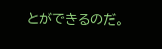とができるのだ。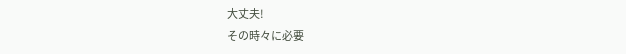大丈夫!
その時々に必要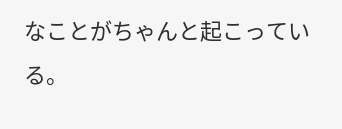なことがちゃんと起こっている。